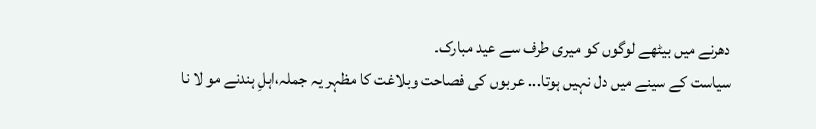دھرنے میں بیٹھے لوگوں کو میری طرف سے عید مبارک۔
سیاست کے سینے میں دل نہیں ہوتا... عربوں کی فصاحت وبلاغت کا مظہر یہ جملہ،اہلِ ہندنے مو لا نا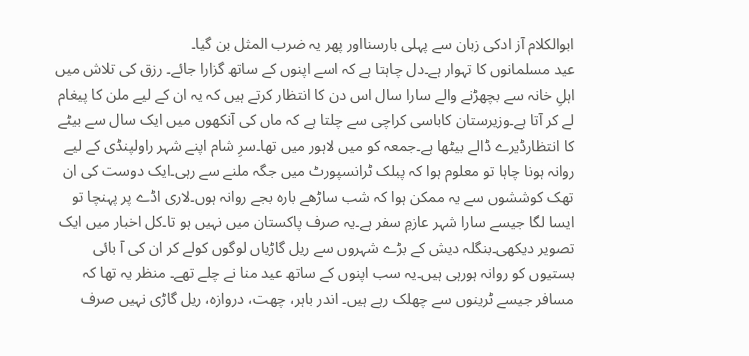ابوالکلام آز ادکی زبان سے پہلی بارسنااور پھر یہ ضرب المثل بن گیا۔
عید مسلمانوں کا تہوار ہے۔دل چاہتا ہے کہ اسے اپنوں کے ساتھ گزارا جائے۔ رزق کی تلاش میں اہلِ خانہ سے بچھڑنے والے سارا سال اس دن کا انتظار کرتے ہیں کہ یہ ان کے لیے ملن کا پیغام لے کر آتا ہے۔وزیرستان کاباسی کراچی سے چلتا ہے کہ ماں کی آنکھوں میں ایک سال سے بیٹے کا انتظارڈیرے ڈالے بیٹھا ہے۔جمعہ کو میں لاہور میں تھا۔سرِ شام اپنے شہر راولپنڈی کے لیے روانہ ہونا چاہا تو معلوم ہوا کہ پبلک ٹرانسپورٹ میں جگہ ملنے سے رہی۔ایک دوست کی ان تھک کوششوں سے یہ ممکن ہوا کہ شب ساڑھے بارہ بجے روانہ ہوں۔لاری اڈے پر پہنچا تو ایسا لگا جیسے سارا شہر عازمِ سفر ہے۔یہ صرف پاکستان میں نہیں ہو تا۔کل اخبار میں ایک تصویر دیکھی۔بنگلہ دیش کے بڑے شہروں سے ریل گاڑیاں لوگوں کولے کر ان کی آ بائی بستیوں کو روانہ ہورہی ہیں۔یہ سب اپنوں کے ساتھ عید منا نے چلے تھے۔ منظر یہ تھا کہ مسافر جیسے ٹرینوں سے چھلک رہے ہیں۔ اندر باہر، چھت، دروازہ، ریل گاڑی نہیں صرف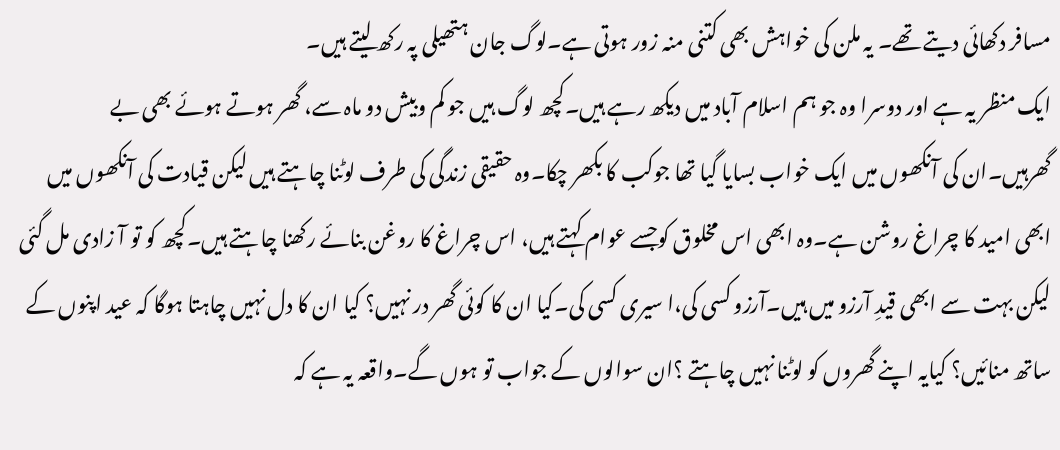مسافر دکھائی دیتے تھے۔ یہ ملن کی خواہش بھی کتنی منہ زور ہوتی ہے۔لوگ جان ہتھیلی پہ رکھ لیتے ہیں۔
ایک منظر یہ ہے اور دوسرا وہ جو ہم اسلام آباد میں دیکھ رہے ہیں۔کچھ لوگ ہیں جو کم وبیش دو ماہ سے، گھر ہوتے ہوئے بھی بے گھرہیں۔ان کی آنکھوں میں ایک خواب بسایا گیا تھا جوکب کا بکھر چکا۔وہ حقیقی زندگی کی طرف لوٹنا چاہتے ہیں لیکن قیادت کی آنکھوں میں ابھی امید کا چراغ روشن ہے۔وہ ابھی اس مخلوق کوجسے عوام کہتے ہیں، اس چراغ کا روغن بنائے رکھنا چاہتے ہیں۔کچھ کو تو آ زادی مل گئی لیکن بہت سے ابھی قیدِ آرزو میں ہیں۔آرزو کسی کی،ا سیری کسی کی۔کیا ان کا کوئی گھر در نہیں؟ کیا ان کا دل نہیں چاہتا ہوگا کہ عید اپنوں کے ساتھ منائیں؟ کیایہ اپنے گھروں کو لوٹنا نہیں چاہتے ؟ان سوالوں کے جواب تو ہوں گے۔واقعہ یہ ہے کہ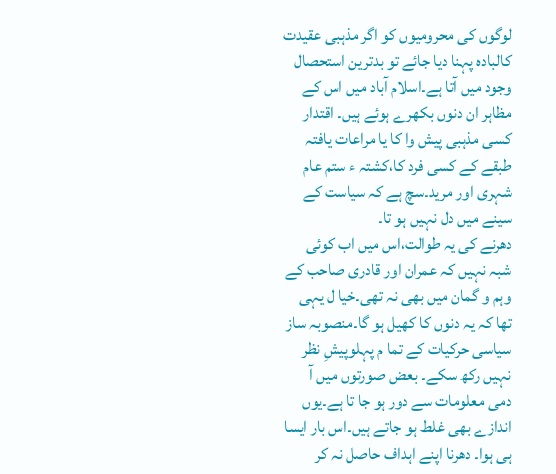لوگوں کی محرومیوں کو اگر مذہبی عقیدت کالبادہ پہنا دیا جائے تو بدترین استحصال وجود میں آتا ہے۔اسلام آباد میں اس کے مظاہر ان دنوں بکھرے ہوئے ہیں۔ اقتدار کسی مذہبی پیش وا کا یا مراعات یافتہ طبقے کے کسی فرد کا،کشتہ ء ستم عام شہری اور مرید۔سچ ہے کہ سیاست کے سینے میں دل نہیں ہو تا۔
دھرنے کی یہ طوالت،اس میں اب کوئی شبہ نہیں کہ عمران اور قادری صاحب کے وہم و گمان میں بھی نہ تھی۔خیا ل یہی تھا کہ یہ دنوں کا کھیل ہو گا۔منصوبہ ساز سیاسی حرکیات کے تما م پہلوپیشِ نظر نہیں رکھ سکے۔ بعض صورتوں میں آ دمی معلومات سے دور ہو جا تا ہے۔یوں اندازے بھی غلط ہو جاتے ہیں۔اس بار ایسا ہی ہوا۔ دھرنا اپنے اہداف حاصل نہ کر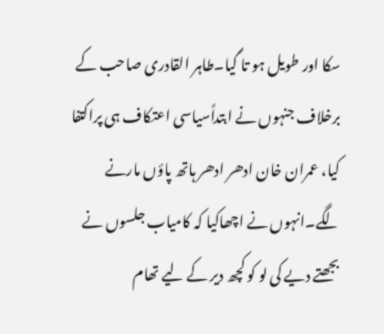سکا اور طویل ہو تا گیا۔طاہر القادری صاحب کے برخلاف جنہوں نے ابتداًسیاسی اعتکاف ہی پراکتفا کیا، عمران خان ادھر ادھر ہاتھ پاؤں مارنے لگے۔انہوں نے اچھاکیا کہ کامیاب جلسوں نے بجھتے دیے کی لو کو کچھ دیر کے لیے تھام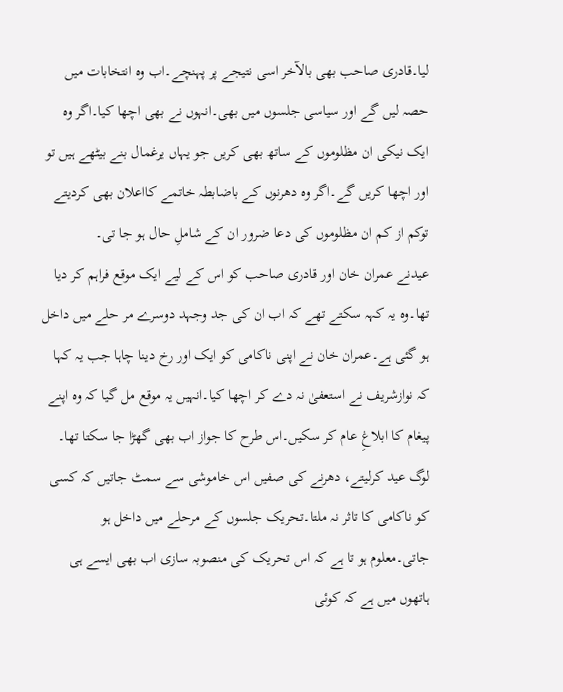لیا۔قادری صاحب بھی بالآخر اسی نتیجے پر پہنچے۔اب وہ انتخابات میں حصہ لیں گے اور سیاسی جلسوں میں بھی۔انہوں نے بھی اچھا کیا۔اگر وہ ایک نیکی ان مظلوموں کے ساتھ بھی کریں جو یہاں یرغمال بنے بیٹھے ہیں تو اور اچھا کریں گے۔اگر وہ دھرنوں کے باضابطہ خاتمے کااعلان بھی کردیتے توکم از کم ان مظلوموں کی دعا ضرور ان کے شاملِ حال ہو جا تی۔
عیدنے عمران خان اور قادری صاحب کو اس کے لیے ایک موقع فراہم کر دیا تھا۔وہ یہ کہہ سکتے تھے کہ اب ان کی جد وجہد دوسرے مر حلے میں داخل ہو گئی ہے۔عمران خان نے اپنی ناکامی کو ایک اور رخ دینا چاہا جب یہ کہا کہ نوازشریف نے استعفیٰ نہ دے کر اچھا کیا۔انہیں یہ موقع مل گیا کہ وہ اپنے پیغام کا ابلاغِ عام کر سکیں۔اس طرح کا جواز اب بھی گھڑا جا سکتا تھا۔ لوگ عید کرلیتے، دھرنے کی صفیں اس خاموشی سے سمٹ جاتیں کہ کسی کو ناکامی کا تاثر نہ ملتا۔تحریک جلسوں کے مرحلے میں داخل ہو جاتی۔معلوم ہو تا ہے کہ اس تحریک کی منصوبہ سازی اب بھی ایسے ہی ہاتھوں میں ہے کہ کوئی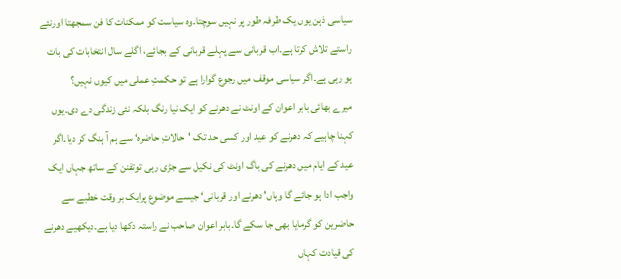سیاسی ذہن یوں یک طرفہ طور پر نہیں سوچتا۔وہ سیاست کو ممکنات کا فن سمجھتا اورنئے راستے تلاش کرتا ہے۔اب قربانی سے پہلے قربانی کے بجائے، اگلے سال انتخابات کی بات ہو رہی ہے۔اگر سیاسی موقف میں رجوع گوارا ہے تو حکمتِ عملی میں کیوں نہیں؟
میرے بھائی بابر اعوان کے اونٹ نے دھرنے کو ایک نیا رنگ بلکہ نئی زندگی دے دی۔یوں کہنا چاہیے کہ دھرنے کو عید اور کسی حد تک 'حالاتِ حاضرہ‘ سے ہم آ ہنگ کر دیا۔اگر عید کے ایام میں دھرنے کی باگ اونٹ کی نکیل سے جڑی رہی توتفنن کے ساتھ جہاں ایک واجب ادا ہو جائے گا وہاں' دھرنے اور قربانی‘ جیسے موضوع پرایک بر وقت خطبے سے حاضرین کو گرمایا بھی جا سکے گا۔بابر اعوان صاحب نے راستہ دکھا دیا ہے۔دیکھیے دھرنے کی قیادت کہاں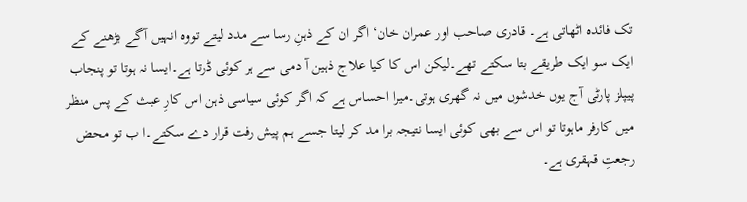تک فائدہ اٹھاتی ہے۔ قادری صاحب اور عمران خان‘ اگر ان کے ذہنِ رسا سے مدد لیتے تووہ انہیں آگے بڑھنے کے ایک سو ایک طریقے بتا سکتے تھے۔لیکن اس کا کیا علاج ذہین آ دمی سے ہر کوئی ڈرتا ہے۔ایسا نہ ہوتا تو پنجاب پیپلز پارٹی آج یوں خدشوں میں نہ گھری ہوتی۔میرا احساس ہے کہ اگر کوئی سیاسی ذہن اس کارِ عبث کے پس منظر میں کارفر ماہوتا تو اس سے بھی کوئی ایسا نتیجہ برا مد کر لیتا جسے ہم پیش رفت قرار دے سکتے۔ا ب تو محض رجعتِ قہقری ہے۔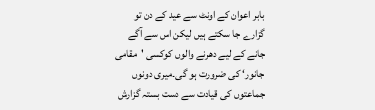بابر اعوان کے اونٹ سے عید کے دن تو گزارے جا سکتے ہیں لیکن اس سے آگے جانے کے لیے دھرنے والوں کوکسی 'مقامی جانور‘ کی ضرورت ہو گی۔میری دونوں جماعتوں کی قیادت سے دست بستہ گزارش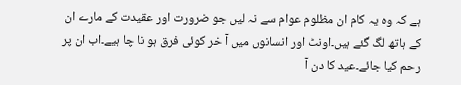ہے کہ وہ یہ کام ان مظلوم عوام سے نہ لیں جو ضرورت اور عقیدت کے مارے ان کے ہاتھ لگ گئے ہیں۔اونٹ اور انسانوں میں آ خر کوئی فرق ہو نا چا ہیے۔اب ان پر رحم کیا جائے۔عید کا دن آ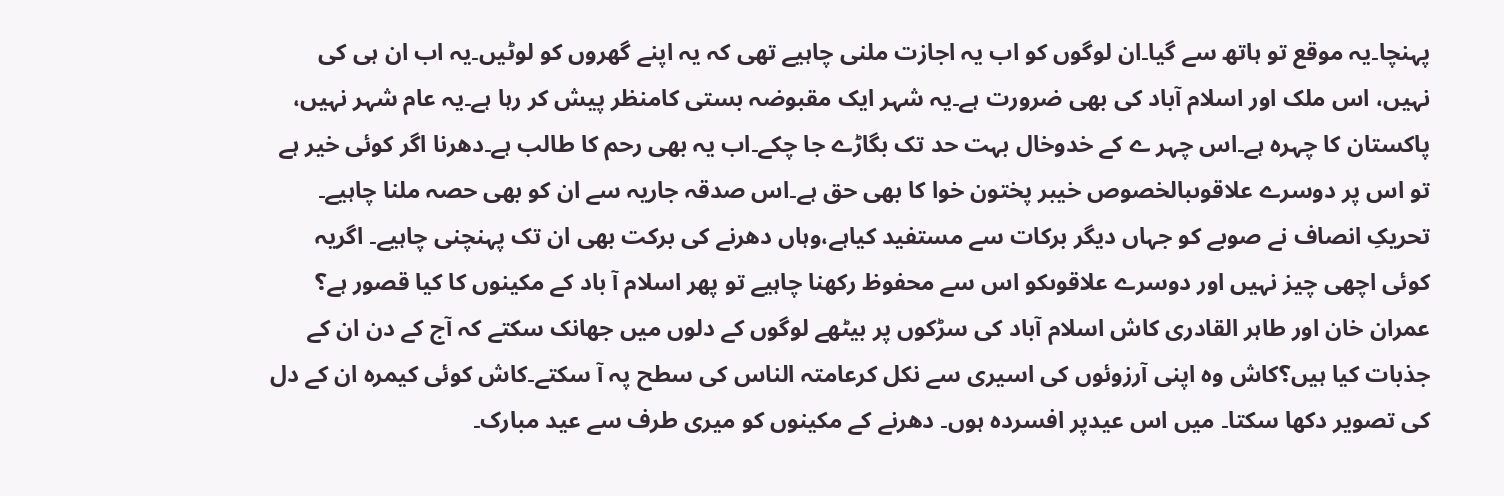پہنچا۔یہ موقع تو ہاتھ سے گیا۔ان لوگوں کو اب یہ اجازت ملنی چاہیے تھی کہ یہ اپنے گھروں کو لوٹیں۔یہ اب ان ہی کی نہیں، اس ملک اور اسلام آباد کی بھی ضرورت ہے۔یہ شہر ایک مقبوضہ بستی کامنظر پیش کر رہا ہے۔یہ عام شہر نہیں، پاکستان کا چہرہ ہے۔اس چہر ے کے خدوخال بہت حد تک بگاڑے جا چکے۔اب یہ بھی رحم کا طالب ہے۔دھرنا اگر کوئی خیر ہے تو اس پر دوسرے علاقوںبالخصوص خیبر پختون خوا کا بھی حق ہے۔اس صدقہ جاریہ سے ان کو بھی حصہ ملنا چاہیے۔ تحریکِ انصاف نے صوبے کو جہاں دیگر برکات سے مستفید کیاہے،وہاں دھرنے کی برکت بھی ان تک پہنچنی چاہیے۔ اگریہ کوئی اچھی چیز نہیں اور دوسرے علاقوںکو اس سے محفوظ رکھنا چاہیے تو پھر اسلام آ باد کے مکینوں کا کیا قصور ہے؟
عمران خان اور طاہر القادری کاش اسلام آباد کی سڑکوں پر بیٹھے لوگوں کے دلوں میں جھانک سکتے کہ آج کے دن ان کے جذبات کیا ہیں؟کاش وہ اپنی آرزوئوں کی اسیری سے نکل کرعامتہ الناس کی سطح پہ آ سکتے۔کاش کوئی کیمرہ ان کے دل کی تصویر دکھا سکتا۔ میں اس عیدپر افسردہ ہوں۔ دھرنے کے مکینوں کو میری طرف سے عید مبارک۔